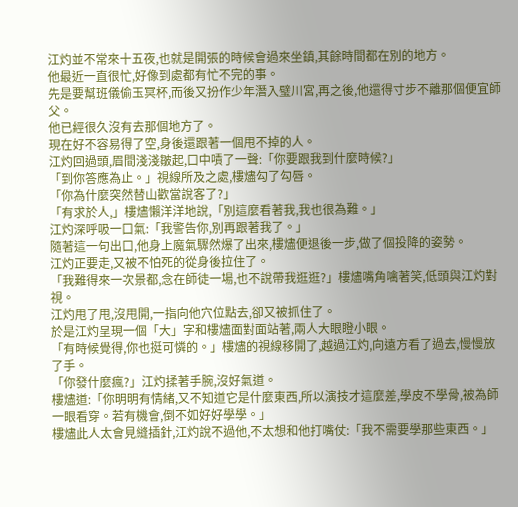江灼並不常來十五夜,也就是開張的時候會過來坐鎮,其餘時間都在別的地方。
他最近一直很忙,好像到處都有忙不完的事。
先是要幫班儀偷玉冥杯,而後又扮作少年潛入璧川宮,再之後,他還得寸步不離那個便宜師父。
他已經很久沒有去那個地方了。
現在好不容易得了空,身後還跟著一個甩不掉的人。
江灼回過頭,眉間淺淺皺起,口中嘖了一聲:「你要跟我到什麼時候?」
「到你答應為止。」視線所及之處,樓燼勾了勾唇。
「你為什麼突然替山歡當說客了?」
「有求於人,」樓燼懶洋洋地說,「別這麼看著我,我也很為難。」
江灼深呼吸一口氣:「我警告你,別再跟著我了。」
隨著這一句出口,他身上魔氣驟然爆了出來,樓燼便退後一步,做了個投降的姿勢。
江灼正要走,又被不怕死的從身後拉住了。
「我難得來一次景都,念在師徒一場,也不說帶我逛逛?」樓燼嘴角噙著笑,低頭與江灼對視。
江灼甩了甩,沒甩開,一指向他穴位點去,卻又被抓住了。
於是江灼呈現一個「大」字和樓燼面對面站著,兩人大眼瞪小眼。
「有時候覺得,你也挺可憐的。」樓燼的視線移開了,越過江灼,向遠方看了過去,慢慢放了手。
「你發什麼瘋?」江灼揉著手腕,沒好氣道。
樓燼道:「你明明有情緒,又不知道它是什麼東西,所以演技才這麼差,學皮不學骨,被為師一眼看穿。若有機會,倒不如好好學學。」
樓燼此人太會見縫插針,江灼說不過他,不太想和他打嘴仗:「我不需要學那些東西。」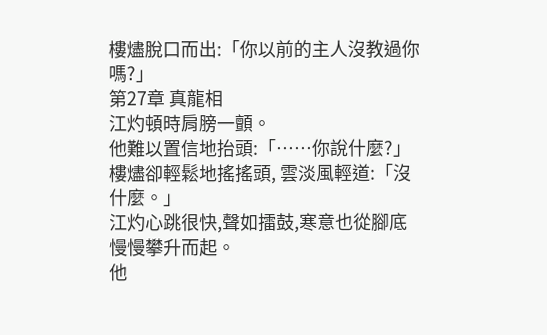樓燼脫口而出:「你以前的主人沒教過你嗎?」
第27章 真龍相
江灼頓時肩膀一顫。
他難以置信地抬頭:「……你說什麼?」
樓燼卻輕鬆地搖搖頭, 雲淡風輕道:「沒什麼。」
江灼心跳很快,聲如擂鼓,寒意也從腳底慢慢攀升而起。
他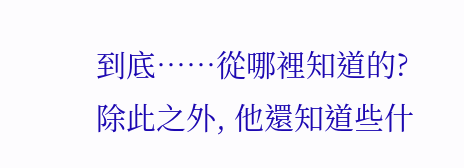到底……從哪裡知道的?
除此之外, 他還知道些什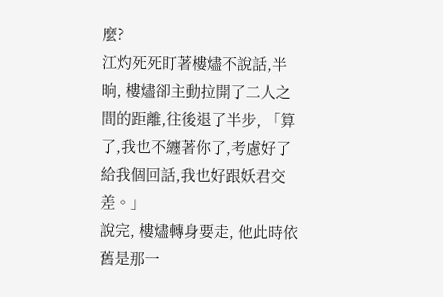麼?
江灼死死盯著樓燼不說話,半晌, 樓燼卻主動拉開了二人之間的距離,往後退了半步, 「算了,我也不纏著你了,考慮好了給我個回話,我也好跟妖君交差。」
說完, 樓燼轉身要走, 他此時依舊是那一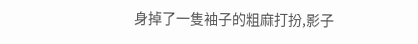身掉了一隻袖子的粗麻打扮,影子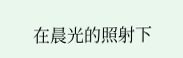在晨光的照射下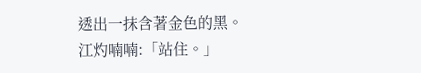透出一抹含著金色的黑。
江灼喃喃:「站住。」